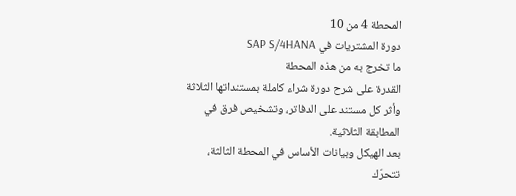المحطة 4 من 10
دورة المشتريات في SAP S/4HANA
ما تخرج به من هذه المحطة
القدرة على شرح دورة شراء كاملة بمستنداتها الثلاثة وأثر كل مستند على الدفاتر، وتشخيص فرق في المطابقة الثلاثية.
بعد الهيكل وبيانات الأساس في المحطة الثالثة، تتحرّك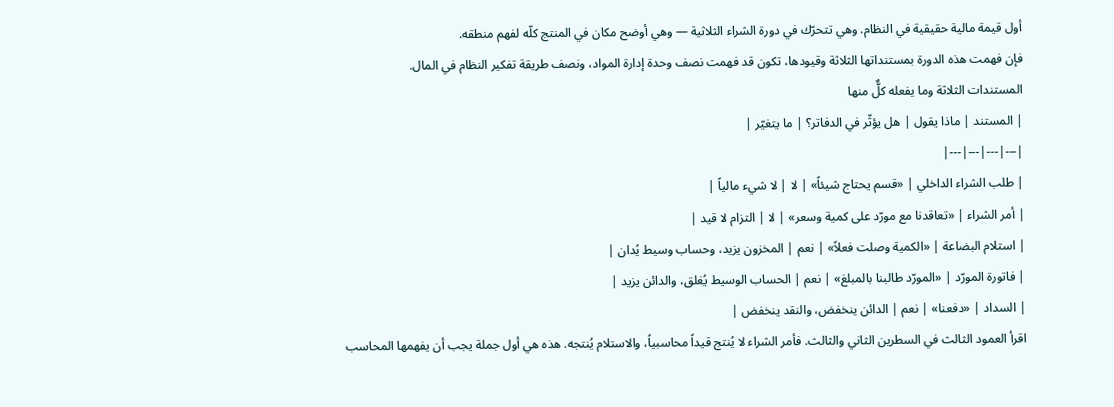أول قيمة مالية حقيقية في النظام. وهي تتحرّك في دورة الشراء الثلاثية — وهي أوضح مكان في المنتج كلّه لفهم منطقه.
فإن فهمت هذه الدورة بمستنداتها الثلاثة وقيودها، تكون قد فهمت نصف وحدة إدارة المواد، ونصف طريقة تفكير النظام في المال.
المستندات الثلاثة وما يفعله كلٌّ منها
| المستند | ماذا يقول | هل يؤثّر في الدفاتر؟ | ما يتغيّر |
|---|---|---|---|
| طلب الشراء الداخلي | «قسم يحتاج شيئاً» | لا | لا شيء مالياً |
| أمر الشراء | «تعاقدنا مع مورّد على كمية وسعر» | لا | التزام لا قيد |
| استلام البضاعة | «الكمية وصلت فعلاً» | نعم | المخزون يزيد، وحساب وسيط يُدان |
| فاتورة المورّد | «المورّد طالبنا بالمبلغ» | نعم | الحساب الوسيط يُغلق، والدائن يزيد |
| السداد | «دفعنا» | نعم | الدائن ينخفض، والنقد ينخفض |
اقرأ العمود الثالث في السطرين الثاني والثالث. فأمر الشراء لا يُنتج قيداً محاسبياً، والاستلام يُنتجه. هذه هي أول جملة يجب أن يفهمها المحاسب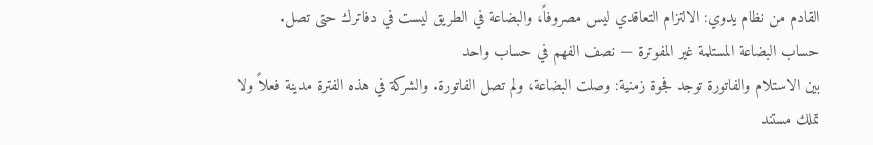القادم من نظام يدوي: الالتزام التعاقدي ليس مصروفاً، والبضاعة في الطريق ليست في دفاترك حتى تصل.
حساب البضاعة المستلمة غير المفوترة — نصف الفهم في حساب واحد
بين الاستلام والفاتورة توجد فجوة زمنية: وصلت البضاعة، ولم تصل الفاتورة. والشركة في هذه الفترة مدينة فعلاً ولا تملك مستند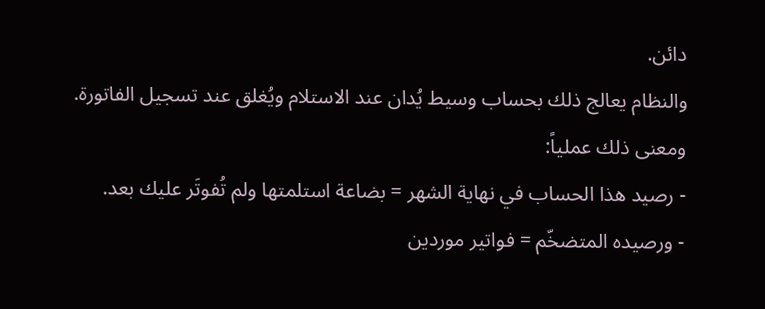دائن.
والنظام يعالج ذلك بحساب وسيط يُدان عند الاستلام ويُغلق عند تسجيل الفاتورة. ومعنى ذلك عملياً:
- رصيد هذا الحساب في نهاية الشهر = بضاعة استلمتها ولم تُفوتَر عليك بعد.
- ورصيده المتضخّم = فواتير موردين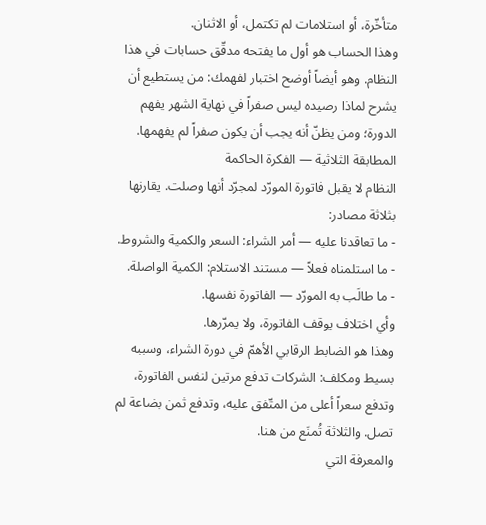متأخّرة، أو استلامات لم تكتمل، أو الاثنان.
وهذا الحساب هو أول ما يفتحه مدقّق حسابات في هذا النظام. وهو أيضاً أوضح اختبار لفهمك: من يستطيع أن يشرح لماذا رصيده ليس صفراً في نهاية الشهر يفهم الدورة؛ ومن يظنّ أنه يجب أن يكون صفراً لم يفهمها.
المطابقة الثلاثية — الفكرة الحاكمة
النظام لا يقبل فاتورة المورّد لمجرّد أنها وصلت. يقارنها بثلاثة مصادر:
- ما تعاقدنا عليه — أمر الشراء: السعر والكمية والشروط.
- ما استلمناه فعلاً — مستند الاستلام: الكمية الواصلة.
- ما طالَب به المورّد — الفاتورة نفسها.
وأي اختلاف يوقف الفاتورة، ولا يمرّرها.
وهذا هو الضابط الرقابي الأهمّ في دورة الشراء، وسببه بسيط ومكلف: الشركات تدفع مرتين لنفس الفاتورة، وتدفع سعراً أعلى من المتّفق عليه، وتدفع ثمن بضاعة لم تصل. والثلاثة تُمنَع من هنا.
والمعرفة التي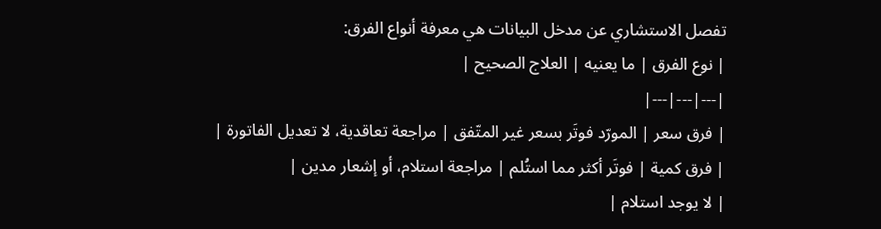تفصل الاستشاري عن مدخل البيانات هي معرفة أنواع الفرق:
| نوع الفرق | ما يعنيه | العلاج الصحيح |
|---|---|---|
| فرق سعر | المورّد فوتَر بسعر غير المتّفق | مراجعة تعاقدية، لا تعديل الفاتورة |
| فرق كمية | فوتَر أكثر مما استُلم | مراجعة استلام، أو إشعار مدين |
| لا يوجد استلام |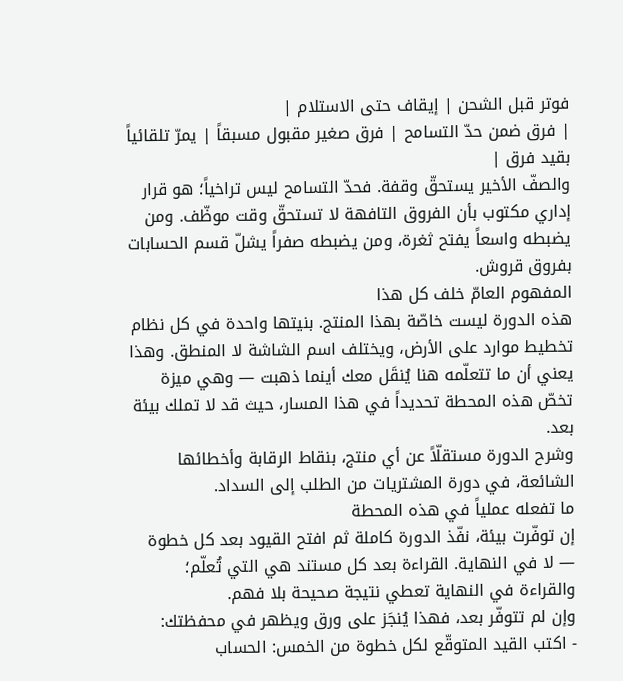فوتر قبل الشحن | إيقاف حتى الاستلام |
| فرق ضمن حدّ التسامح | فرق صغير مقبول مسبقاً | يمرّ تلقائياً بقيد فرق |
والصفّ الأخير يستحقّ وقفة. فحدّ التسامح ليس تراخياً؛ هو قرار إداري مكتوب بأن الفروق التافهة لا تستحقّ وقت موظّف. ومن يضبطه واسعاً يفتح ثغرة، ومن يضبطه صفراً يشلّ قسم الحسابات بفروق قروش.
المفهوم العامّ خلف كل هذا
هذه الدورة ليست خاصّة بهذا المنتج. بنيتها واحدة في كل نظام تخطيط موارد على الأرض، ويختلف اسم الشاشة لا المنطق. وهذا يعني أن ما تتعلّمه هنا يُنقَل معك أينما ذهبت — وهي ميزة تخصّ هذه المحطة تحديداً في هذا المسار، حيث قد لا تملك بيئة بعد.
وشرح الدورة مستقلّاً عن أي منتج، بنقاط الرقابة وأخطائها الشائعة، في دورة المشتريات من الطلب إلى السداد.
ما تفعله عملياً في هذه المحطة
إن توفّرت بيئة، نفّذ الدورة كاملة ثم افتح القيود بعد كل خطوة — لا في النهاية. القراءة بعد كل مستند هي التي تُعلّم؛ والقراءة في النهاية تعطي نتيجة صحيحة بلا فهم.
وإن لم تتوفّر بعد، فهذا يُنجَز على ورق ويظهر في محفظتك:
- اكتب القيد المتوقّع لكل خطوة من الخمس: الحساب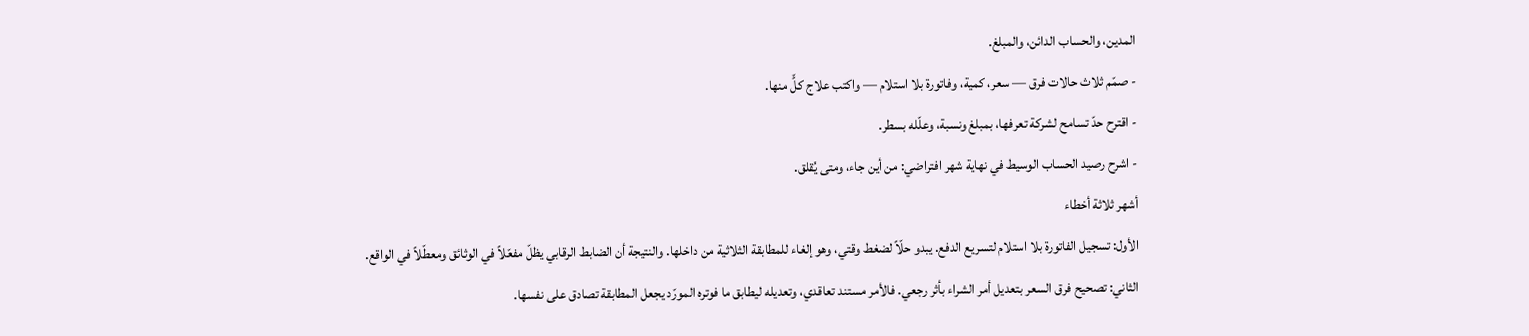المدين، والحساب الدائن، والمبلغ.
- صمّم ثلاث حالات فرق — سعر، كمية، وفاتورة بلا استلام — واكتب علاج كلٍّ منها.
- اقترح حدّ تسامح لشركة تعرفها، بمبلغ ونسبة، وعلّله بسطر.
- اشرح رصيد الحساب الوسيط في نهاية شهر افتراضي: من أين جاء، ومتى يُقلق.
أشهر ثلاثة أخطاء
الأول: تسجيل الفاتورة بلا استلام لتسريع الدفع. يبدو حلّاً لضغط وقتي، وهو إلغاء للمطابقة الثلاثية من داخلها. والنتيجة أن الضابط الرقابي يظلّ مفعّلاً في الوثائق ومعطّلاً في الواقع.
الثاني: تصحيح فرق السعر بتعديل أمر الشراء بأثر رجعي. فالأمر مستند تعاقدي، وتعديله ليطابق ما فوتره المورّد يجعل المطابقة تصادق على نفسها.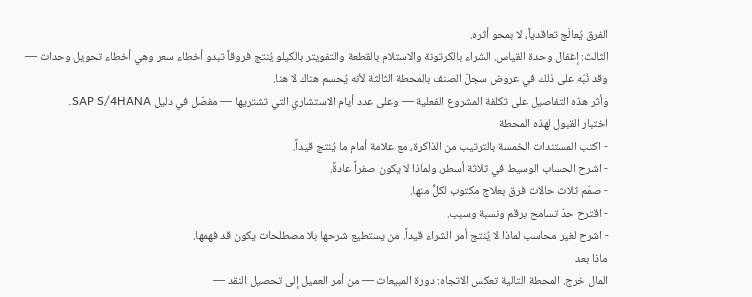الفرق يُعالَج تعاقدياً، لا بمحو أثره.
الثالث: إغفال وحدة القياس. الشراء بالكرتونة والاستلام بالقطعة والتفويتر بالكيلو يُنتج فروقاً تبدو أخطاء سعر وهي أخطاء تحويل وحدات — وقد نُبّه على ذلك في عروض سجلّ الصنف بالمحطة الثالثة لأنه يُحسم هناك لا هنا.
وأثر هذه التفاصيل على تكلفة المشروع الفعلية — وعلى عدد أيام الاستشاري التي تشتريها — مفصّل في دليل SAP S/4HANA.
اختبار القبول لهذه المحطة
- اكتب المستندات الخمسة بالترتيب من الذاكرة، مع علامة أمام ما يُنتج قيداً.
- اشرح الحساب الوسيط في ثلاثة أسطر، ولماذا لا يكون صفراً عادةً.
- صمّم ثلاث حالات فرق بعلاج مكتوب لكلٍّ منها.
- اقترح حدّ تسامح برقم ونسبة وسبب.
- اشرح لغير محاسب لماذا لا يُنتج أمر الشراء قيداً. من يستطيع شرحها بلا مصطلحات يكون قد فهمها.
ماذا بعد
المال خرج. المحطة التالية تعكس الاتجاه: دورة المبيعات — من أمر العميل إلى تحصيل النقد —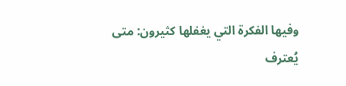وفيها الفكرة التي يغفلها كثيرون: متى يُعترف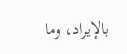بالإيراد، وما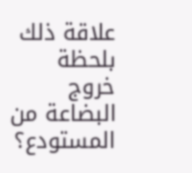علاقة ذلك بلحظة خروج البضاعة من المستودع؟